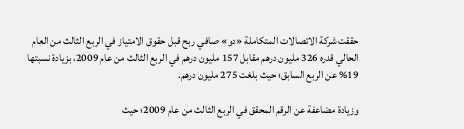حققت شركة الاتصالات المتكاملة «دو» صافي ربح قبل حقوق الامتياز في الربع الثالث من العام الحالي قدره 326 مليون درهم مقابل 157 مليون درهم في الربع الثالث من عام 2009، بزيادة نسبتها 19% عن الربع السابق؛ حيث بلغت 275 مليون درهم.

وزيادة مضاعفة عن الرقم المحقق في الربع الثالث من عام 2009؛ حيث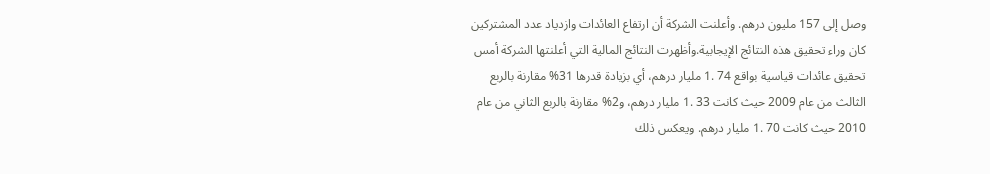وصل إلى 157 مليون درهم. وأعلنت الشركة أن ارتفاع العائدات وازدياد عدد المشتركين كان وراء تحقيق هذه النتائج الإيجابية.وأظهرت النتائج المالية التي أعلنتها الشركة أمس تحقيق عائدات قياسية بواقع 74 .1 مليار درهم، أي بزيادة قدرها 31% مقارنة بالربع الثالث من عام 2009 حيث كانت 33 .1 مليار درهم، و2% مقارنة بالربع الثاني من عام 2010 حيث كانت 70 .1 مليار درهم. ويعكس ذلك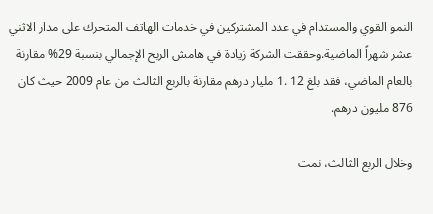النمو القوي والمستدام في عدد المشتركين في خدمات الهاتف المتحرك على مدار الاثني عشر شهراً الماضية.وحققت الشركة زيادة في هامش الربح الإجمالي بنسبة 29% مقارنة بالعام الماضي، فقد بلغ 12 .1 مليار درهم مقارنة بالربع الثالث من عام 2009 حيث كان 876 مليون درهم.

وخلال الربع الثالث، نمت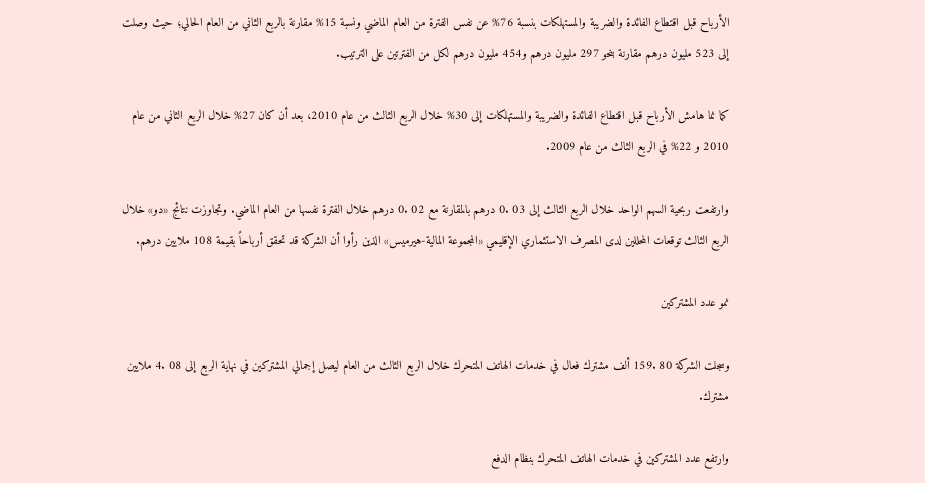الأرباح قبل اقتطاع الفائدة والضريبة والمستهلكات بنسبة 76% عن نفس الفترة من العام الماضي ونسبة 15% مقارنة بالربع الثاني من العام الحالي؛ حيث وصلت إلى 523 مليون درهم مقارنة بنحو 297 مليون درهم و454 مليون درهم لكل من الفترتين على الترتيب.

كما نما هامش الأرباح قبل اقتطاع الفائدة والضريبة والمستهلكات إلى 30% خلال الربع الثالث من عام 2010، بعد أن كان 27% خلال الربع الثاني من عام 2010 و 22% في الربع الثالث من عام 2009.

وارتفعت ربحية السهم الواحد خلال الربع الثالث إلى 03 .0 درهم بالمقارنة مع 02 .0 درهم خلال الفترة نفسها من العام الماضي. وتجاوزت نتائج «دو» خلال الربع الثالث توقعات المحللين لدى المصرف الاستثماري الإقليمي «المجموعة المالية-هيرميس» الذين رأوا أن الشركة قد تحقق أرباحاً بقيمة 108 ملايين درهم.

نمو عدد المشتركين

وسجلت الشركة 80 .159 ألف مشترك فعال في خدمات الهاتف المتحرك خلال الربع الثالث من العام ليصل إجمالي المشتركين في نهاية الربع إلى 08 .4 ملايين مشترك.

وارتفع عدد المشتركين في خدمات الهاتف المتحرك بنظام الدفع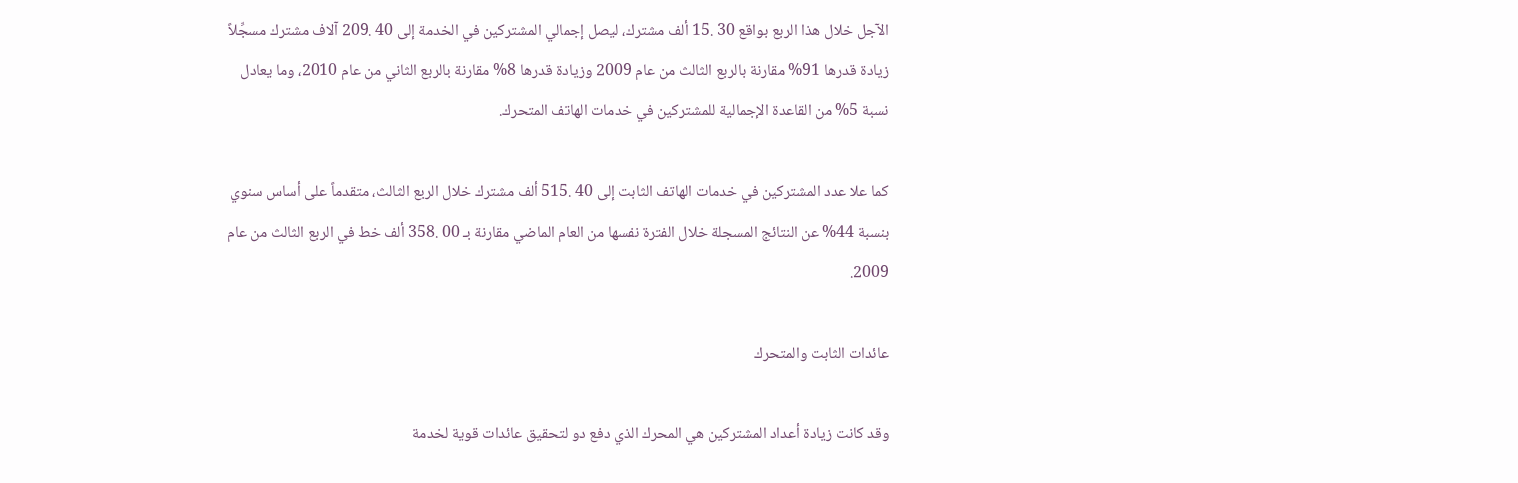الآجل خلال هذا الربع بواقع 30 .15 ألف مشترك، ليصل إجمالي المشتركين في الخدمة إلى 40 .209 آلاف مشترك مسجِّلاً زيادة قدرها 91% مقارنة بالربع الثالث من عام 2009 وزيادة قدرها 8% مقارنة بالربع الثاني من عام 2010، وما يعادل نسبة 5% من القاعدة الإجمالية للمشتركين في خدمات الهاتف المتحرك.

كما علا عدد المشتركين في خدمات الهاتف الثابت إلى 40 .515 ألف مشترك خلال الربع الثالث، متقدماً على أساس سنوي بنسبة 44% عن النتائج المسجلة خلال الفترة نفسها من العام الماضي مقارنة بـ 00 .358 ألف خط في الربع الثالث من عام 2009.

عائدات الثابت والمتحرك

وقد كانت زيادة أعداد المشتركين هي المحرك الذي دفع دو لتحقيق عائدات قوية لخدمة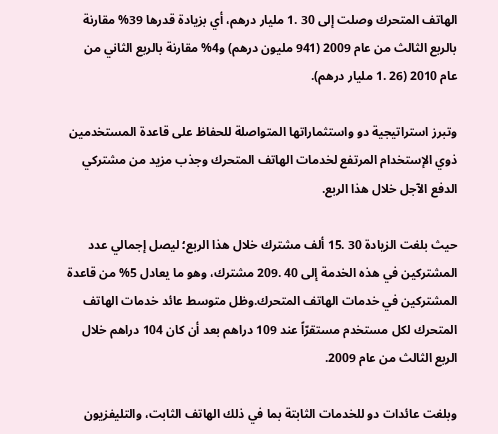الهاتف المتحرك وصلت إلى 30 .1 مليار درهم، أي بزيادة قدرها 39% مقارنة بالربع الثالث من عام 2009 (941 مليون درهم) و4% مقارنة بالربع الثاني من عام 2010 (26 .1 مليار درهم).

وتبرز استراتيجية دو واستثماراتها المتواصلة للحفاظ على قاعدة المستخدمين ذوي الإستخدام المرتفع لخدمات الهاتف المتحرك وجذب مزيد من مشتركي الدفع الآجل خلال هذا الربع.

حيث بلغت الزيادة 30 .15 ألف مشترك خلال هذا الربع؛ ليصل إجمالي عدد المشتركين في هذه الخدمة إلى 40 .209 مشترك، وهو ما يعادل 5% من قاعدة المشتركين في خدمات الهاتف المتحرك.وظل متوسط عائد خدمات الهاتف المتحرك لكل مستخدم مستقرّاً عند 109 دراهم بعد أن كان 104 دراهم خلال الربع الثالث من عام 2009.

وبلغت عائدات دو للخدمات الثابتة بما في ذلك الهاتف الثابت، والتليفزيون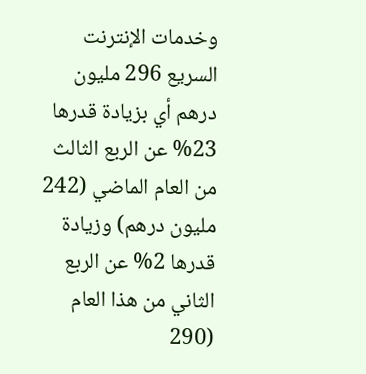وخدمات الإنترنت السريع 296 مليون درهم أي بزيادة قدرها 23% عن الربع الثالث من العام الماضي (242 مليون درهم) وزيادة قدرها 2% عن الربع الثاني من هذا العام (290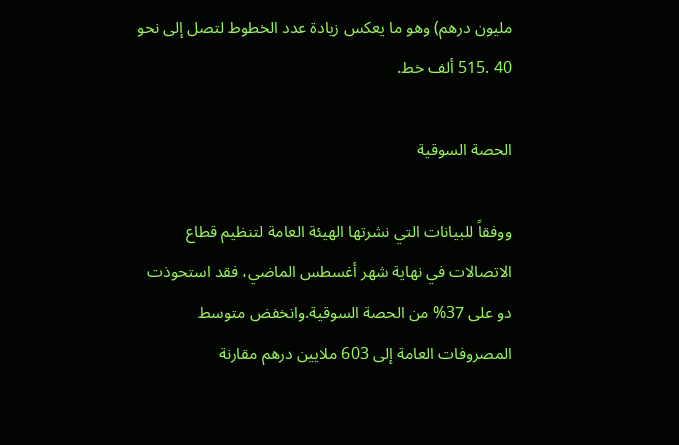مليون درهم) وهو ما يعكس زيادة عدد الخطوط لتصل إلى نحو 40 .515 ألف خط.

الحصة السوقية

ووفقاً للبيانات التي نشرتها الهيئة العامة لتنظيم قطاع الاتصالات في نهاية شهر أغسطس الماضي، فقد استحوذت دو على 37% من الحصة السوقية.وانخفض متوسط المصروفات العامة إلى 603 ملايين درهم مقارنة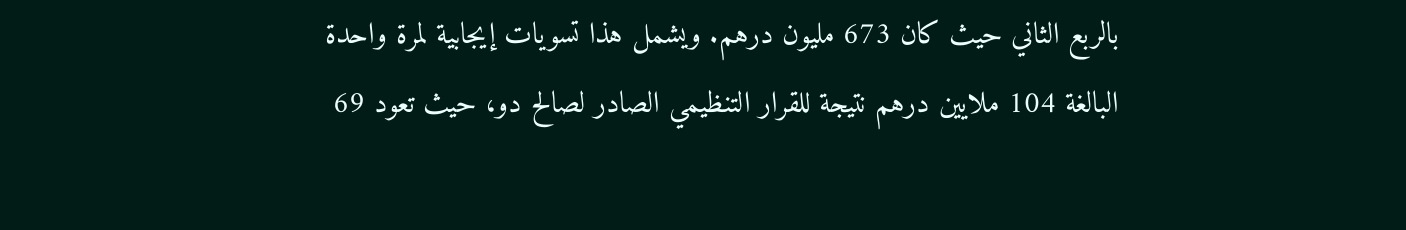بالربع الثاني حيث كان 673 مليون درهم. ويشمل هذا تسويات إيجابية لمرة واحدة البالغة 104 ملايين درهم نتيجة للقرار التنظيمي الصادر لصالح دو، حيث تعود 69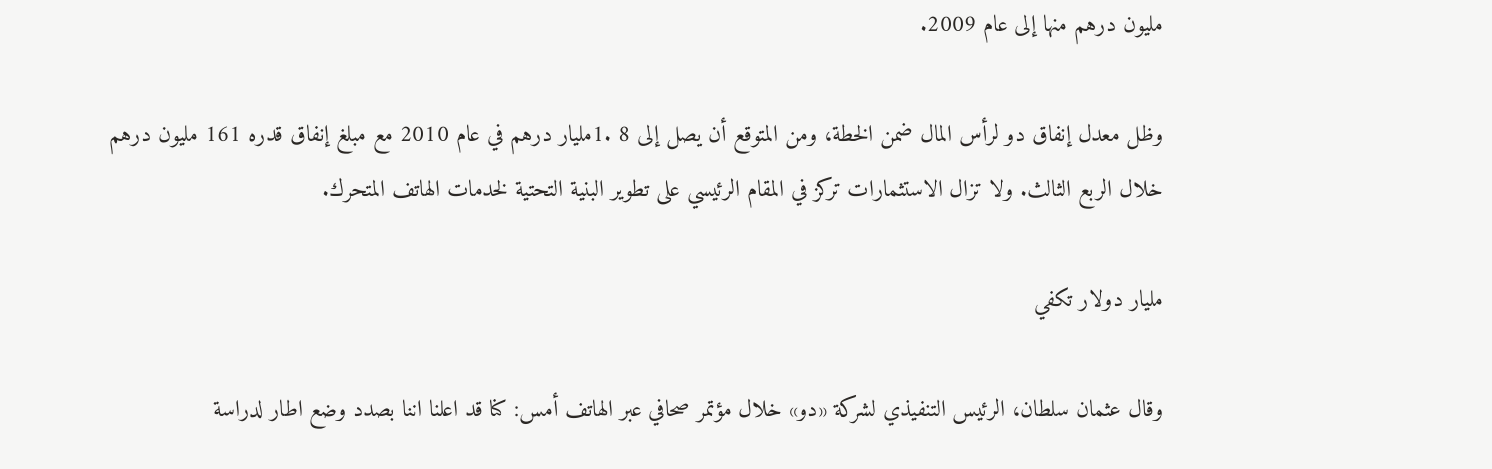مليون درهم منها إلى عام 2009.

وظل معدل إنفاق دو لرأس المال ضمن الخطة، ومن المتوقع أن يصل إلى 8 .1مليار درهم في عام 2010 مع مبلغ إنفاق قدره 161 مليون درهم خلال الربع الثالث. ولا تزال الاستثمارات تركز في المقام الرئيسي على تطوير البنية التحتية لخدمات الهاتف المتحرك.

مليار دولار تكفي

وقال عثمان سلطان، الرئيس التنفيذي لشركة «دو» خلال مؤتمر صحافي عبر الهاتف أمس: كنا قد اعلنا اننا بصدد وضع اطار لدراسة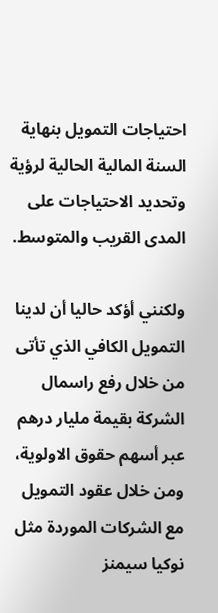احتياجات التمويل بنهاية السنة المالية الحالية لرؤية وتحديد الاحتياجات على المدى القريب والمتوسط.

ولكنني أؤكد حاليا أن لدينا التمويل الكافي الذي تأتى من خلال رفع راسمال الشركة بقيمة مليار درهم عبر أسهم حقوق الاولوية، ومن خلال عقود التمويل مع الشركات الموردة مثل نوكيا سيمنز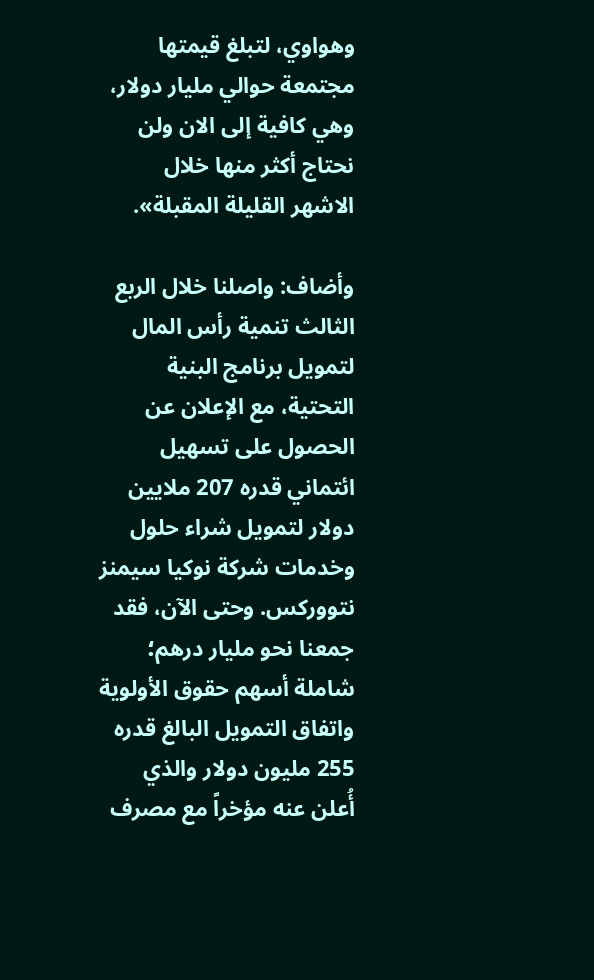وهواوي، لتبلغ قيمتها مجتمعة حوالي مليار دولار، وهي كافية إلى الان ولن نحتاج أكثر منها خلال الاشهر القليلة المقبلة».

وأضاف: واصلنا خلال الربع الثالث تنمية رأس المال لتمويل برنامج البنية التحتية، مع الإعلان عن الحصول على تسهيل ائتماني قدره 207 ملايين دولار لتمويل شراء حلول وخدمات شركة نوكيا سيمنز نتووركس. وحتى الآن، فقد جمعنا نحو مليار درهم؛ شاملة أسهم حقوق الأولوية واتفاق التمويل البالغ قدره 255 مليون دولار والذي أُعلن عنه مؤخراً مع مصرف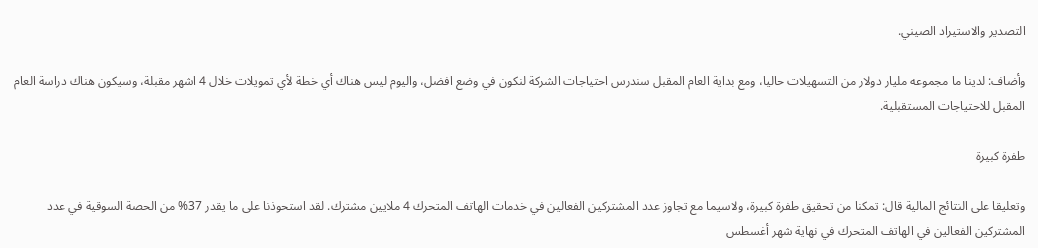التصدير والاستيراد الصيني.

وأضاف: لدينا ما مجموعه مليار دولار من التسهيلات حاليا، ومع بداية العام المقبل سندرس احتياجات الشركة لنكون في وضع افضل، واليوم ليس هناك أي خطة لأي تمويلات خلال 4 اشهر مقبلة، وسيكون هناك دراسة العام المقبل للاحتياجات المستقبلية.

طفرة كبيرة

وتعليقا على النتائج المالية قال: تمكنا من تحقيق طفرة كبيرة، ولاسيما مع تجاوز عدد المشتركين الفعالين في خدمات الهاتف المتحرك 4 ملايين مشترك. لقد استحوذنا على ما يقدر 37% من الحصة السوقية في عدد المشتركين الفعالين في الهاتف المتحرك في نهاية شهر أغسطس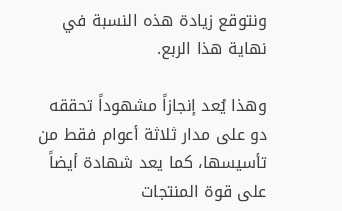ونتوقع زيادة هذه النسبة في نهاية هذا الربع.

وهذا يُعد إنجازاً مشهوداً تحققه دو على مدار ثلاثة أعوام فقط من تأسيسها، كما يعد شهادة أيضاً على قوة المنتجات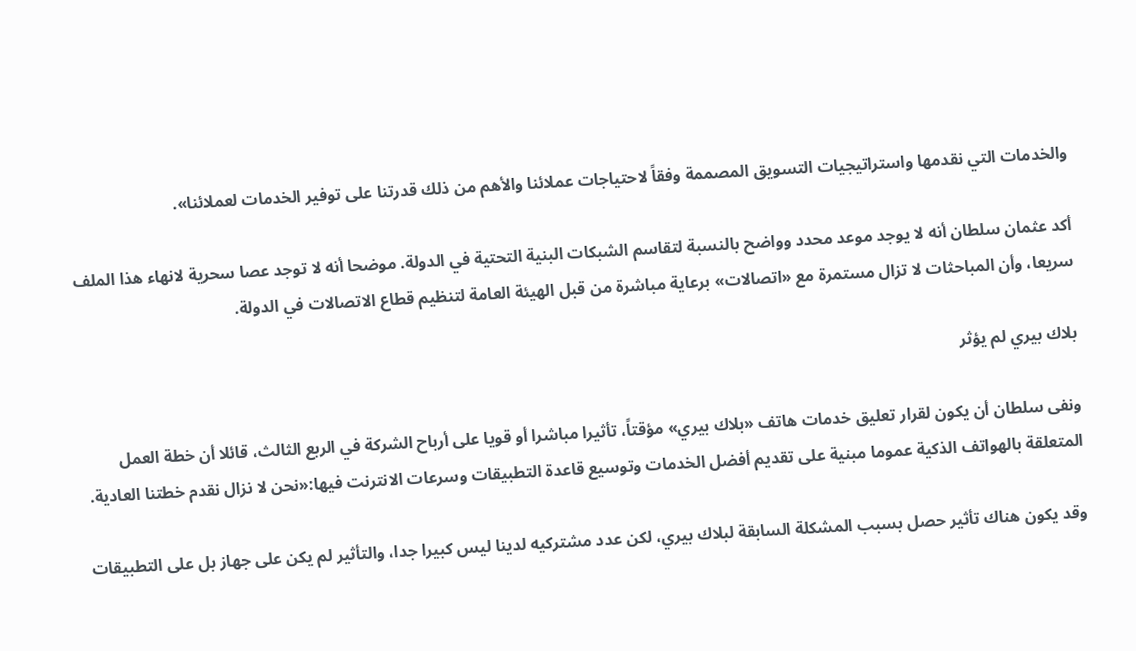والخدمات التي نقدمها واستراتيجيات التسويق المصممة وفقاً لاحتياجات عملائنا والأهم من ذلك قدرتنا على توفير الخدمات لعملائنا».

أكد عثمان سلطان أنه لا يوجد موعد محدد وواضح بالنسبة لتقاسم الشبكات البنية التحتية في الدولة. موضحا أنه لا توجد عصا سحرية لانهاء هذا الملف سريعا، وأن المباحثات لا تزال مستمرة مع «اتصالات» برعاية مباشرة من قبل الهيئة العامة لتنظيم قطاع الاتصالات في الدولة.

بلاك بيري لم يؤثر

ونفى سلطان أن يكون لقرار تعليق خدمات هاتف «بلاك بيري» مؤقتاً، تأثيرا مباشرا أو قويا على أرباح الشركة في الربع الثالث، قائلا أن خطة العمل المتعلقة بالهواتف الذكية عموما مبنية على تقديم أفضل الخدمات وتوسيع قاعدة التطبيقات وسرعات الانترنت فيها:«نحن لا نزال نقدم خطتنا العادية.

وقد يكون هناك تأثير حصل بسبب المشكلة السابقة لبلاك بيري، لكن عدد مشتركيه لدينا ليس كبيرا جدا، والتأثير لم يكن على جهاز بل على التطبيقات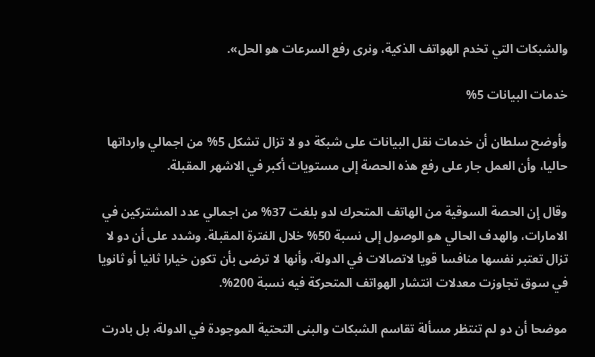والشبكات التي تخدم الهواتف الذكية، ونرى رفع السرعات هو الحل».

خدمات البيانات 5%

وأوضح سلطان أن خدمات نقل البيانات على شبكة دو لا تزال تشكل 5% من اجمالي وارداتها حاليا، وأن العمل جار على رفع هذه الحصة إلى مستويات أكبر في الاشهر المقبلة.

وقال إن الحصة السوقية من الهاتف المتحرك لدو بلغت 37% من اجمالي عدد المشتركين في الامارات، والهدف الحالي هو الوصول إلى نسبة 50% خلال الفترة المقبلة. وشدد على أن دو لا تزال تعتبر نفسها منافسا قويا لاتصالات في الدولة، وأنها لا ترضى بأن تكون خيارا ثانيا أو ثانويا في سوق تجاوزت معدلات انتشار الهواتف المتحركة فيه نسبة 200%.

موضحا أن دو لم تنتظر مسألة تقاسم الشبكات والبنى التحتية الموجودة في الدولة، بل بادرت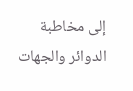إلى مخاطبة الدوائر والجهات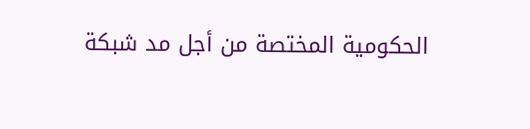الحكومية المختصة من أجل مد شبكة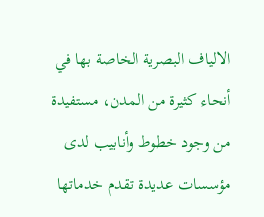الالياف البصرية الخاصة بها في أنحاء كثيرة من المدن، مستفيدة من وجود خطوط وأنابيب لدى مؤسسات عديدة تقدم خدماتها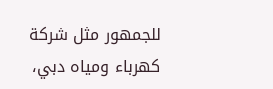للجمهور مثل شركة كهرباء ومياه دبي،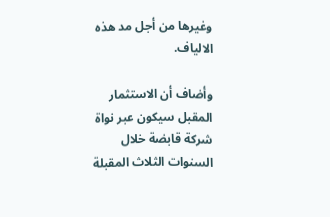وغيرها من أجل مد هذه الالياف.

وأضاف أن الاستثمار المقبل سيكون عبر نواة شركة قابضة خلال السنوات الثلاث المقبلة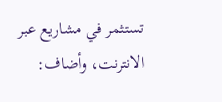تستثمر في مشاريع عبر الانترنت، وأضاف: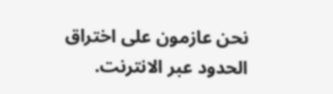نحن عازمون على اختراق الحدود عبر الانترنت.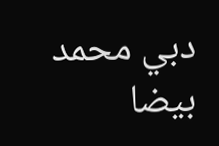دبي محمد بيضا